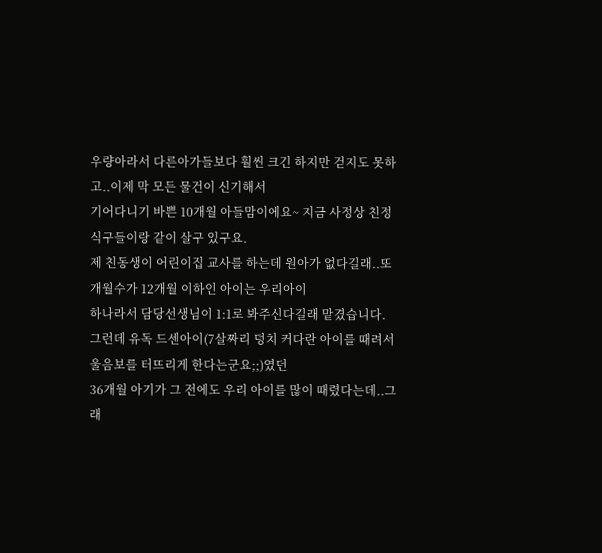우량아라서 다른아가들보다 훨씬 크긴 하지만 걷지도 못하고..이제 막 모든 물건이 신기해서
기어다니기 바쁜 10개월 아들맘이에요~ 지금 사정상 친정식구들이랑 같이 살구 있구요.
제 친동생이 어린이집 교사를 하는데 원아가 없다길래..또 개월수가 12개월 이하인 아이는 우리아이
하나라서 담당선생님이 1:1로 봐주신다길래 맡겼습니다.
그런데 유독 드센아이(7살짜리 덩치 커다란 아이를 때려서 울음보를 터뜨리게 한다는군요;;)였던
36개월 아기가 그 전에도 우리 아이를 많이 때렸다는데..그래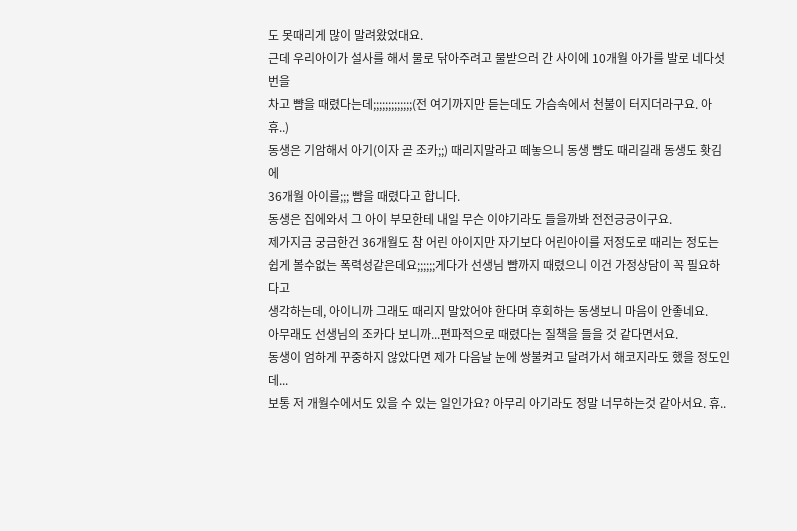도 못때리게 많이 말려왔었대요.
근데 우리아이가 설사를 해서 물로 닦아주려고 물받으러 간 사이에 10개월 아가를 발로 네다섯번을
차고 뺨을 때렸다는데;;;;;;;;;;;;;(전 여기까지만 듣는데도 가슴속에서 천불이 터지더라구요. 아휴..)
동생은 기암해서 아기(이자 곧 조카;;) 때리지말라고 떼놓으니 동생 뺨도 때리길래 동생도 홧김에
36개월 아이를;;; 뺨을 때렸다고 합니다.
동생은 집에와서 그 아이 부모한테 내일 무슨 이야기라도 들을까봐 전전긍긍이구요.
제가지금 궁금한건 36개월도 참 어린 아이지만 자기보다 어린아이를 저정도로 때리는 정도는
쉽게 볼수없는 폭력성같은데요;;;;;;게다가 선생님 뺨까지 때렸으니 이건 가정상담이 꼭 필요하다고
생각하는데, 아이니까 그래도 때리지 말았어야 한다며 후회하는 동생보니 마음이 안좋네요.
아무래도 선생님의 조카다 보니까...편파적으로 때렸다는 질책을 들을 것 같다면서요.
동생이 엄하게 꾸중하지 않았다면 제가 다음날 눈에 쌍불켜고 달려가서 해코지라도 했을 정도인데...
보통 저 개월수에서도 있을 수 있는 일인가요? 아무리 아기라도 정말 너무하는것 같아서요. 휴..